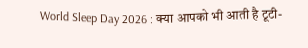World Sleep Day 2026 : क्या आपको भी आती है टूटी-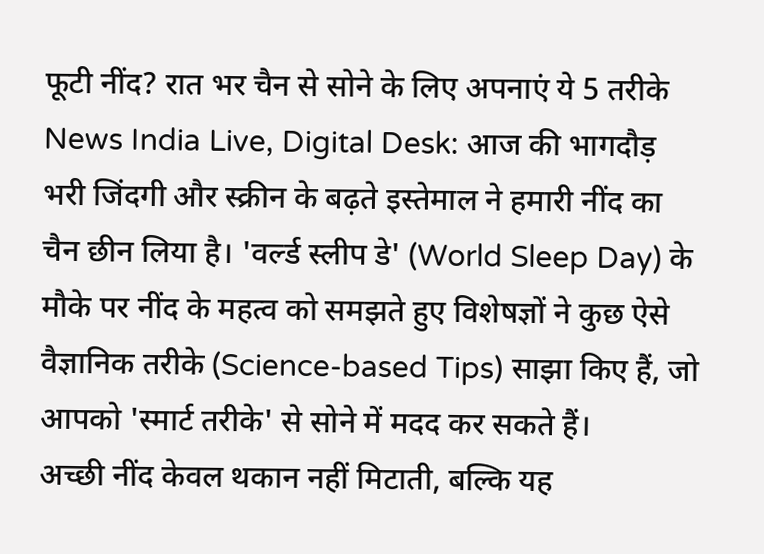फूटी नींद? रात भर चैन से सोने के लिए अपनाएं ये 5 तरीके
News India Live, Digital Desk: आज की भागदौड़ भरी जिंदगी और स्क्रीन के बढ़ते इस्तेमाल ने हमारी नींद का चैन छीन लिया है। 'वर्ल्ड स्लीप डे' (World Sleep Day) के मौके पर नींद के महत्व को समझते हुए विशेषज्ञों ने कुछ ऐसे वैज्ञानिक तरीके (Science-based Tips) साझा किए हैं, जो आपको 'स्मार्ट तरीके' से सोने में मदद कर सकते हैं।
अच्छी नींद केवल थकान नहीं मिटाती, बल्कि यह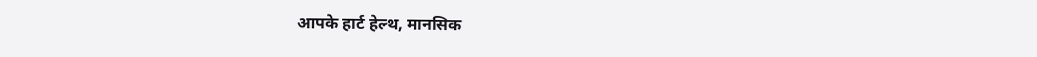आपके हार्ट हेल्थ, मानसिक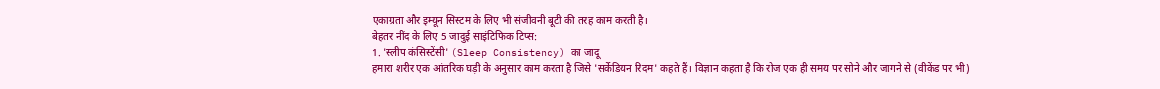एकाग्रता और इम्यून सिस्टम के लिए भी संजीवनी बूटी की तरह काम करती है।
बेहतर नींद के लिए 5 जादुई साइंटिफिक टिप्स:
1. 'स्लीप कंसिस्टेंसी' (Sleep Consistency) का जादू
हमारा शरीर एक आंतरिक घड़ी के अनुसार काम करता है जिसे 'सर्केडियन रिदम' कहते हैं। विज्ञान कहता है कि रोज एक ही समय पर सोने और जागने से (वीकेंड पर भी)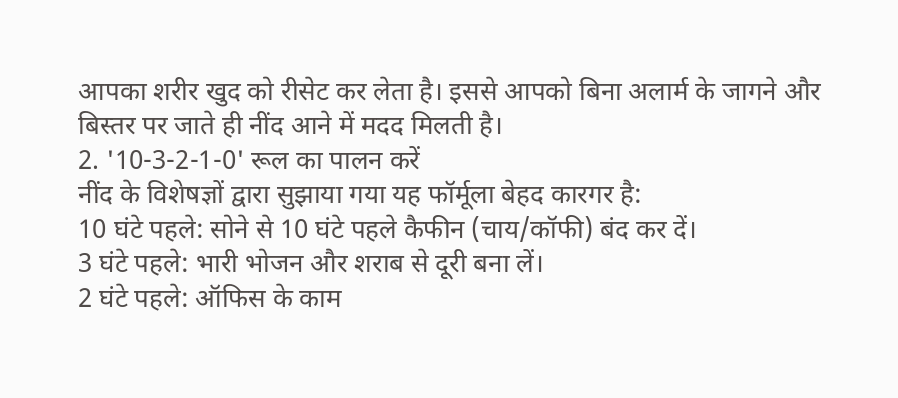आपका शरीर खुद को रीसेट कर लेता है। इससे आपको बिना अलार्म के जागने और बिस्तर पर जाते ही नींद आने में मदद मिलती है।
2. '10-3-2-1-0' रूल का पालन करें
नींद के विशेषज्ञों द्वारा सुझाया गया यह फॉर्मूला बेहद कारगर है:
10 घंटे पहले: सोने से 10 घंटे पहले कैफीन (चाय/कॉफी) बंद कर दें।
3 घंटे पहले: भारी भोजन और शराब से दूरी बना लें।
2 घंटे पहले: ऑफिस के काम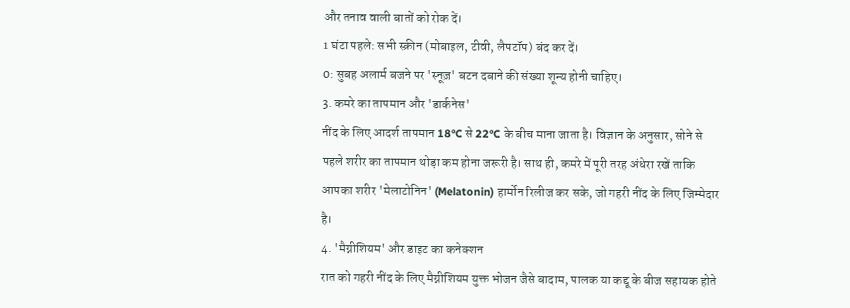और तनाव वाली बातों को रोक दें।
1 घंटा पहले: सभी स्क्रीन (मोबाइल, टीवी, लैपटॉप) बंद कर दें।
0: सुबह अलार्म बजने पर 'स्नूज़' बटन दबाने की संख्या शून्य होनी चाहिए।
3. कमरे का तापमान और 'डार्कनेस'
नींद के लिए आदर्श तापमान 18°C से 22°C के बीच माना जाता है। विज्ञान के अनुसार, सोने से पहले शरीर का तापमान थोड़ा कम होना जरूरी है। साथ ही, कमरे में पूरी तरह अंधेरा रखें ताकि आपका शरीर 'मेलाटोनिन' (Melatonin) हार्मोन रिलीज कर सके, जो गहरी नींद के लिए जिम्मेदार है।
4. 'मैग्नीशियम' और डाइट का कनेक्शन
रात को गहरी नींद के लिए मैग्नीशियम युक्त भोजन जैसे बादाम, पालक या कद्दू के बीज सहायक होते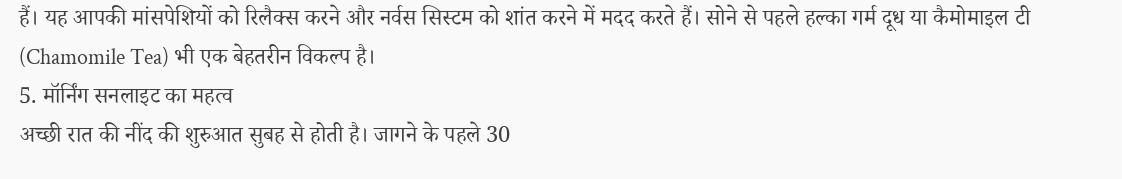हैं। यह आपकी मांसपेशियों को रिलैक्स करने और नर्वस सिस्टम को शांत करने में मदद करते हैं। सोने से पहले हल्का गर्म दूध या कैमोमाइल टी (Chamomile Tea) भी एक बेहतरीन विकल्प है।
5. मॉर्निंग सनलाइट का महत्व
अच्छी रात की नींद की शुरुआत सुबह से होती है। जागने के पहले 30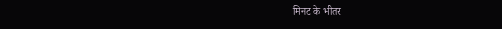मिनट के भीतर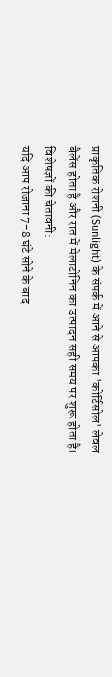प्राकृतिक रोशनी (Sunlight) के संपर्क में आने से आपका 'कोर्टिसोल' लेवल बैलेंस होता है और रात में मेलाटोनिन का उत्पादन सही समय पर शुरू होता है।
विशेषज्ञों की चेतावनी:
यदि आप रोजाना 7-8 घंटे सोने के बाद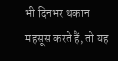भी दिनभर थकान महसूस करते हैं, तो यह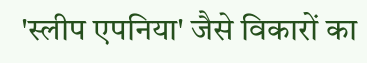'स्लीप एपनिया' जैसे विकारों का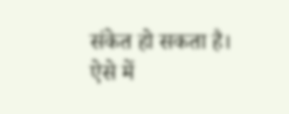संकेत हो सकता है। ऐसे में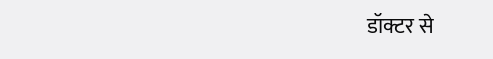डॉक्टर से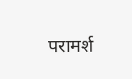परामर्श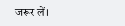जरूर लें।